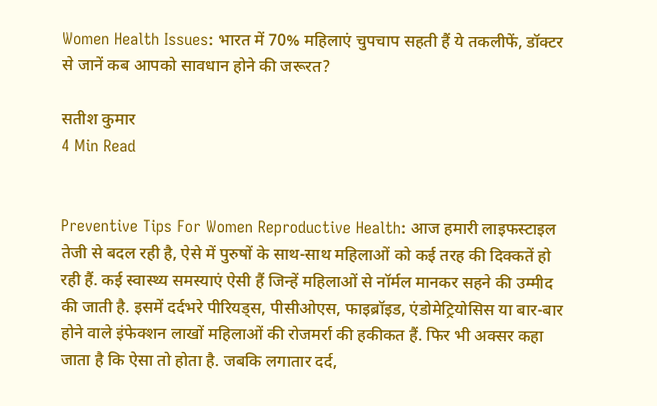Women Health Issues: भारत में 70% महिलाएं चुपचाप सहती हैं ये तकलीफें, डॉक्टर से जानें कब आपको सावधान होने की जरूरत?

सतीश कुमार
4 Min Read


Preventive Tips For Women Reproductive Health: आज हमारी लाइफस्टाइल तेजी से बदल रही है, ऐसे में पुरुषों के साथ-साथ महिलाओं को कई तरह की दिक्कतें हो रही हैं. कई स्वास्थ्य समस्याएं ऐसी हैं जिन्हें महिलाओं से नॉर्मल मानकर सहने की उम्मीद की जाती है. इसमें दर्दभरे पीरियड्स, पीसीओएस, फाइब्रॉइड, एंडोमेट्रियोसिस या बार-बार होने वाले इंफेक्शन लाखों महिलाओं की रोजमर्रा की हकीकत हैं. फिर भी अक्सर कहा जाता है कि ऐसा तो होता है. जबकि लगातार दर्द,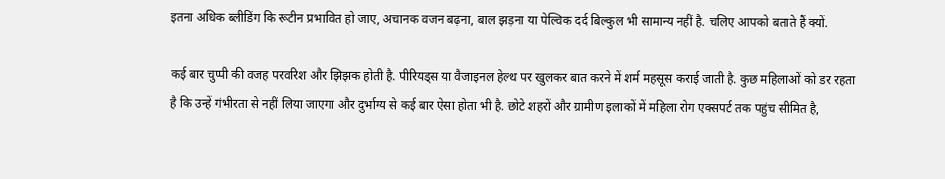इतना अधिक ब्लीडिंग कि रूटीन प्रभावित हो जाए, अचानक वजन बढ़ना, बाल झड़ना या पेल्विक दर्द बिल्कुल भी सामान्य नहीं है. चलिए आपको बताते हैं क्यों.

कई बार चुप्पी की वजह परवरिश और झिझक होती है. पीरियड्स या वैजाइनल हेल्थ पर खुलकर बात करने में शर्म महसूस कराई जाती है. कुछ महिलाओं को डर रहता है कि उन्हें गंभीरता से नहीं लिया जाएगा और दुर्भाग्य से कई बार ऐसा होता भी है. छोटे शहरों और ग्रामीण इलाकों में महिला रोग एक्सपर्ट तक पहुंच सीमित है,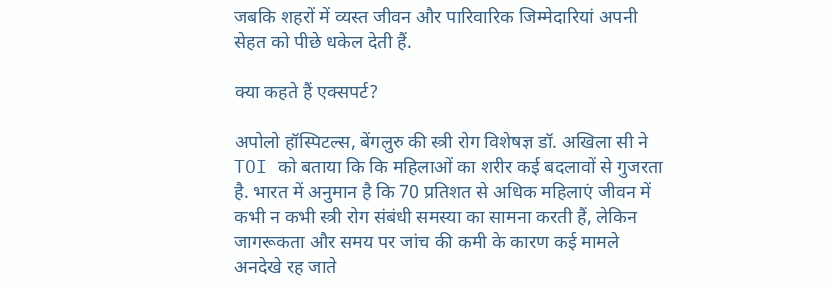जबकि शहरों में व्यस्त जीवन और पारिवारिक जिम्मेदारियां अपनी सेहत को पीछे धकेल देती हैं.

क्या कहते हैं एक्सपर्ट?

अपोलो हॉस्पिटल्स, बेंगलुरु की स्त्री रोग विशेषज्ञ डॉ. अखिला सी ने TOI को बताया कि कि महिलाओं का शरीर कई बदलावों से गुजरता है. भारत में अनुमान है कि 70 प्रतिशत से अधिक महिलाएं जीवन में कभी न कभी स्त्री रोग संबंधी समस्या का सामना करती हैं, लेकिन जागरूकता और समय पर जांच की कमी के कारण कई मामले अनदेखे रह जाते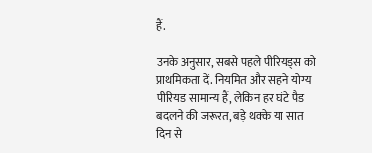हैं.

उनके अनुसार, सबसे पहले पीरियड्स को प्राथमिकता दें. नियमित और सहने योग्य पीरियड सामान्य हैं, लेकिन हर घंटे पैड बदलने की जरूरत, बड़े थक्के या सात दिन से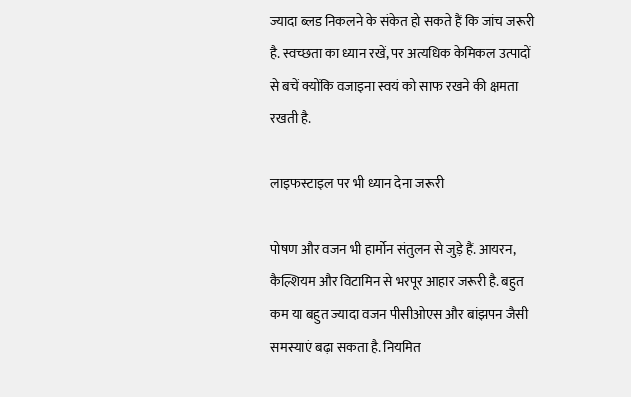ज्यादा ब्लड निकलने के संकेत हो सकते हैं कि जांच जरूरी है. स्वच्छता का ध्यान रखें, पर अत्यधिक केमिकल उत्पादों से बचें क्योंकि वजाइना स्वयं को साफ रखने की क्षमता रखती है.

लाइफस्टाइल पर भी ध्यान देना जरूरी

पोषण और वजन भी हार्मोन संतुलन से जुड़े हैं. आयरन, कैल्शियम और विटामिन से भरपूर आहार जरूरी है. बहुत कम या बहुत ज्यादा वजन पीसीओएस और बांझपन जैसी समस्याएं बढ़ा सकता है. नियमित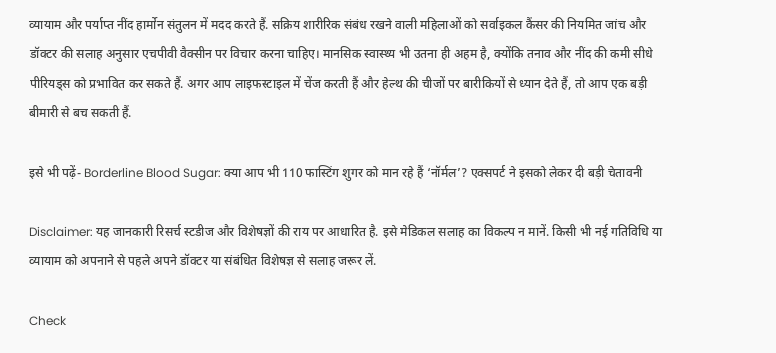व्यायाम और पर्याप्त नींद हार्मोन संतुलन में मदद करते हैं. सक्रिय शारीरिक संबंध रखने वाली महिलाओं को सर्वाइकल कैंसर की नियमित जांच और डॉक्टर की सलाह अनुसार एचपीवी वैक्सीन पर विचार करना चाहिए। मानसिक स्वास्थ्य भी उतना ही अहम है, क्योंकि तनाव और नींद की कमी सीधे पीरियड्स को प्रभावित कर सकते हैं. अगर आप लाइफस्टाइल में चेंज करती हैं और हेल्थ की चीजों पर बारीकियों से ध्यान देते हैं, तो आप एक बड़ी बीमारी से बच सकती हैं.

इसे भी पढ़ें- Borderline Blood Sugar: क्या आप भी 110 फास्टिंग शुगर को मान रहे हैं ‘नॉर्मल’? एक्सपर्ट ने इसको लेकर दी बड़ी चेतावनी

Disclaimer: यह जानकारी रिसर्च स्टडीज और विशेषज्ञों की राय पर आधारित है. इसे मेडिकल सलाह का विकल्प न मानें. किसी भी नई गतिविधि या व्यायाम को अपनाने से पहले अपने डॉक्टर या संबंधित विशेषज्ञ से सलाह जरूर लें.

Check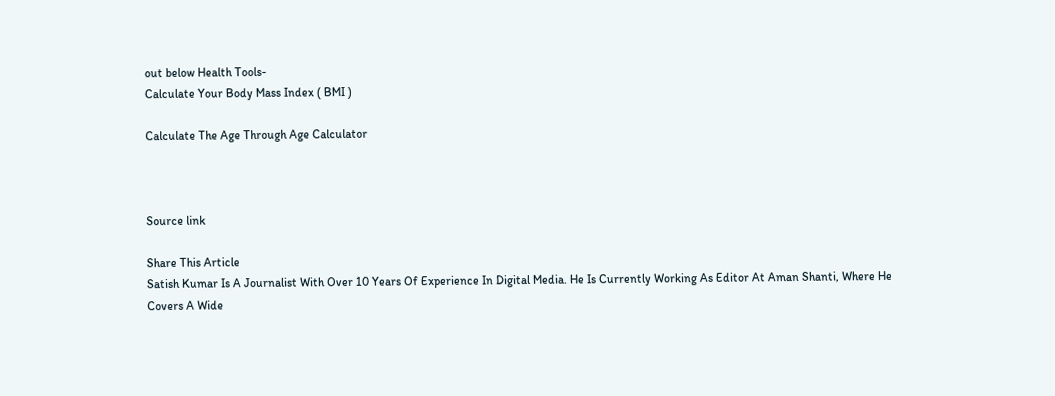out below Health Tools-
Calculate Your Body Mass Index ( BMI )

Calculate The Age Through Age Calculator



Source link

Share This Article
Satish Kumar Is A Journalist With Over 10 Years Of Experience In Digital Media. He Is Currently Working As Editor At Aman Shanti, Where He Covers A Wide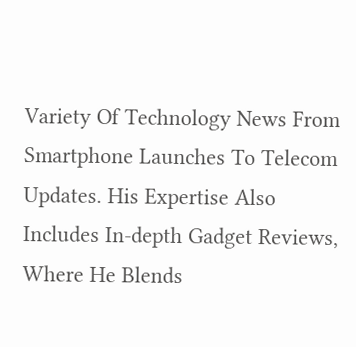Variety Of Technology News From Smartphone Launches To Telecom Updates. His Expertise Also Includes In-depth Gadget Reviews, Where He Blends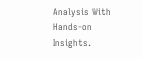Analysis With Hands-on Insights.